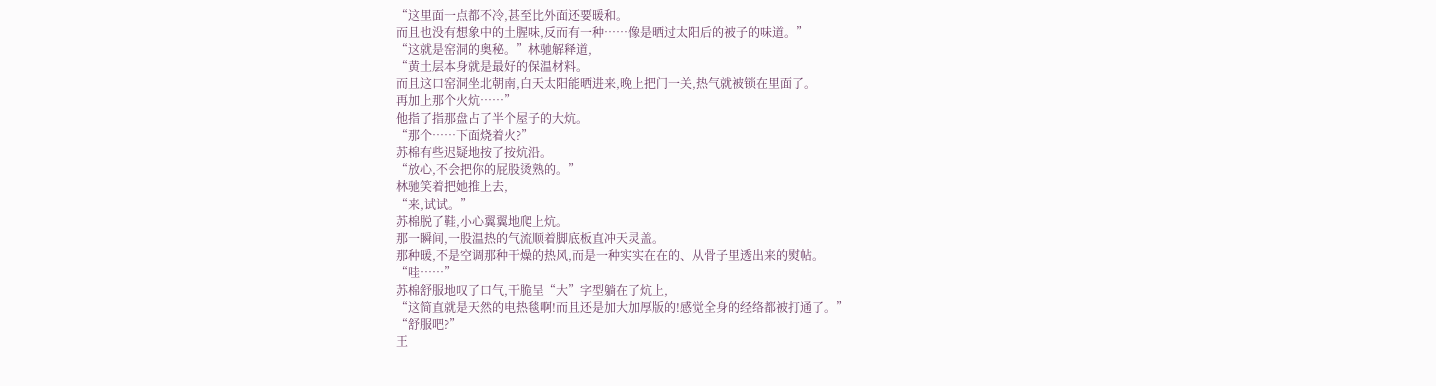“这里面一点都不冷,甚至比外面还要暖和。
而且也没有想象中的土腥味,反而有一种……像是晒过太阳后的被子的味道。”
“这就是窑洞的奥秘。”林驰解释道,
“黄土层本身就是最好的保温材料。
而且这口窑洞坐北朝南,白天太阳能晒进来,晚上把门一关,热气就被锁在里面了。
再加上那个火炕……”
他指了指那盘占了半个屋子的大炕。
“那个……下面烧着火?”
苏棉有些迟疑地按了按炕沿。
“放心,不会把你的屁股烫熟的。”
林驰笑着把她推上去,
“来,试试。”
苏棉脱了鞋,小心翼翼地爬上炕。
那一瞬间,一股温热的气流顺着脚底板直冲天灵盖。
那种暖,不是空调那种干燥的热风,而是一种实实在在的、从骨子里透出来的熨帖。
“哇……”
苏棉舒服地叹了口气,干脆呈“大”字型躺在了炕上,
“这简直就是天然的电热毯啊!而且还是加大加厚版的!感觉全身的经络都被打通了。”
“舒服吧?”
王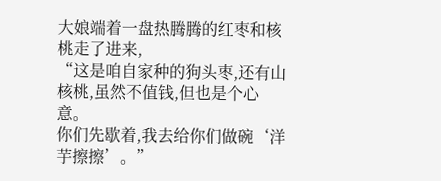大娘端着一盘热腾腾的红枣和核桃走了进来,
“这是咱自家种的狗头枣,还有山核桃,虽然不值钱,但也是个心意。
你们先歇着,我去给你们做碗‘洋芋擦擦’。”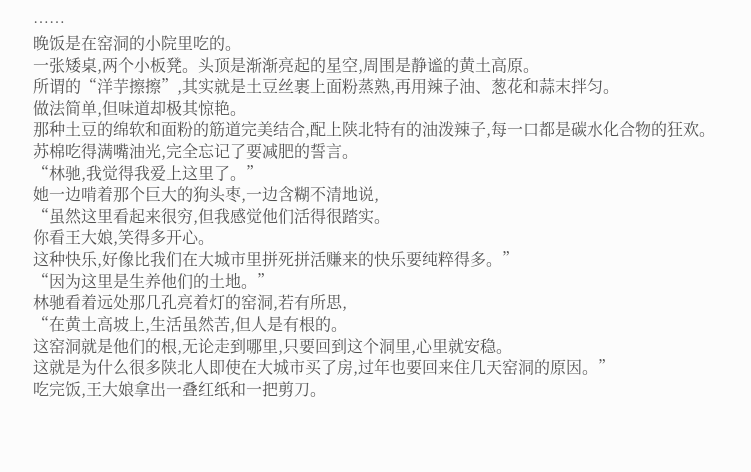……
晚饭是在窑洞的小院里吃的。
一张矮桌,两个小板凳。头顶是渐渐亮起的星空,周围是静谧的黄土高原。
所谓的“洋芋擦擦”,其实就是土豆丝裹上面粉蒸熟,再用辣子油、葱花和蒜末拌匀。
做法简单,但味道却极其惊艳。
那种土豆的绵软和面粉的筋道完美结合,配上陕北特有的油泼辣子,每一口都是碳水化合物的狂欢。
苏棉吃得满嘴油光,完全忘记了要减肥的誓言。
“林驰,我觉得我爱上这里了。”
她一边啃着那个巨大的狗头枣,一边含糊不清地说,
“虽然这里看起来很穷,但我感觉他们活得很踏实。
你看王大娘,笑得多开心。
这种快乐,好像比我们在大城市里拼死拼活赚来的快乐要纯粹得多。”
“因为这里是生养他们的土地。”
林驰看着远处那几孔亮着灯的窑洞,若有所思,
“在黄土高坡上,生活虽然苦,但人是有根的。
这窑洞就是他们的根,无论走到哪里,只要回到这个洞里,心里就安稳。
这就是为什么很多陕北人即使在大城市买了房,过年也要回来住几天窑洞的原因。”
吃完饭,王大娘拿出一叠红纸和一把剪刀。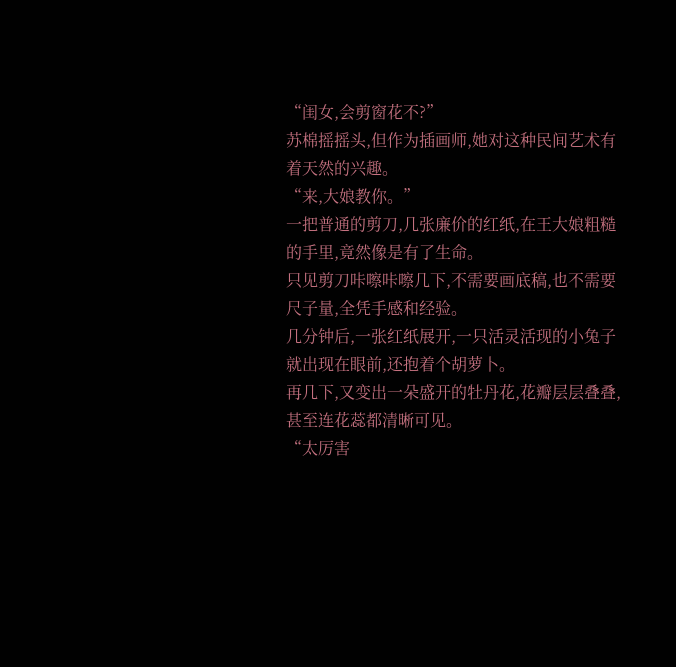“闺女,会剪窗花不?”
苏棉摇摇头,但作为插画师,她对这种民间艺术有着天然的兴趣。
“来,大娘教你。”
一把普通的剪刀,几张廉价的红纸,在王大娘粗糙的手里,竟然像是有了生命。
只见剪刀咔嚓咔嚓几下,不需要画底稿,也不需要尺子量,全凭手感和经验。
几分钟后,一张红纸展开,一只活灵活现的小兔子就出现在眼前,还抱着个胡萝卜。
再几下,又变出一朵盛开的牡丹花,花瓣层层叠叠,甚至连花蕊都清晰可见。
“太厉害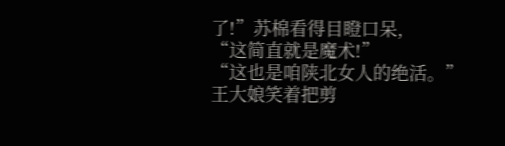了!”苏棉看得目瞪口呆,
“这简直就是魔术!”
“这也是咱陕北女人的绝活。”
王大娘笑着把剪